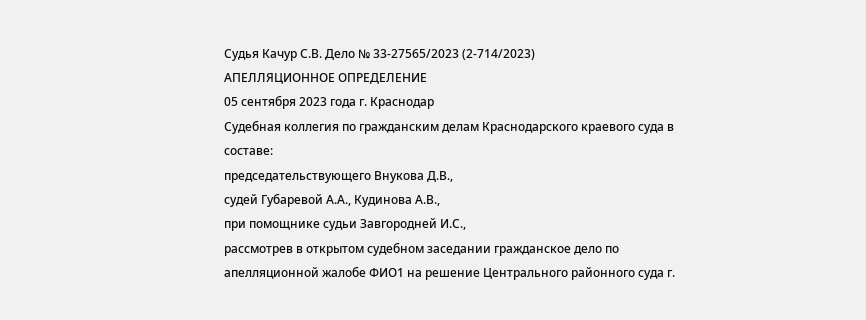Судья Качур С.В. Дело № 33-27565/2023 (2-714/2023)
АПЕЛЛЯЦИОННОЕ ОПРЕДЕЛЕНИЕ
05 сентября 2023 года г. Краснодар
Судебная коллегия по гражданским делам Краснодарского краевого суда в составе:
председательствующего Внукова Д.В.,
судей Губаревой А.А., Кудинова А.В.,
при помощнике судьи Завгородней И.С.,
рассмотрев в открытом судебном заседании гражданское дело по апелляционной жалобе ФИО1 на решение Центрального районного суда г.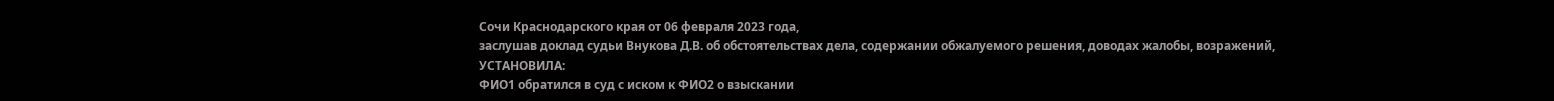Сочи Краснодарского края от 06 февраля 2023 года,
заслушав доклад судьи Внукова Д.В. об обстоятельствах дела, содержании обжалуемого решения, доводах жалобы, возражений,
УСТАНОВИЛА:
ФИО1 обратился в суд с иском к ФИО2 о взыскании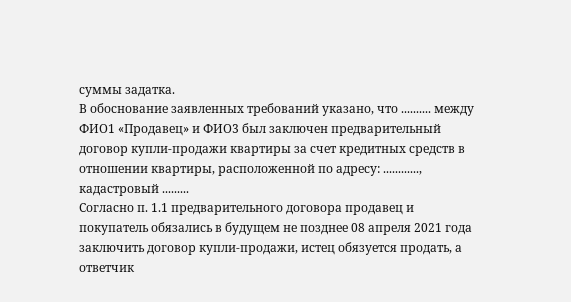суммы задатка.
В обоснование заявленных требований указано, что .......... между ФИО1 «Продавец» и ФИО3 был заключен предварительный договор купли-продажи квартиры за счет кредитных средств в отношении квартиры, расположенной по адресу: ............, кадастровый .........
Согласно п. 1.1 предварительного договора продавец и покупатель обязались в будущем не позднее 08 апреля 2021 года заключить договор купли-продажи, истец обязуется продать, а ответчик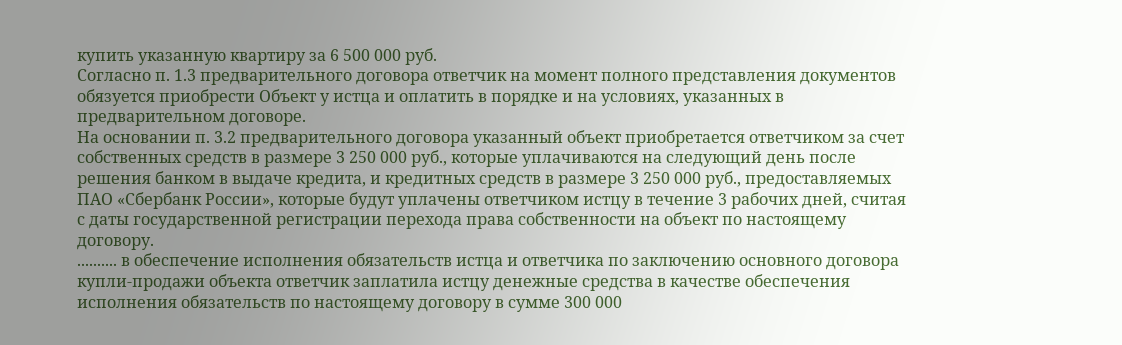купить указанную квартиру за 6 500 000 руб.
Согласно п. 1.3 предварительного договора ответчик на момент полного представления документов обязуется приобрести Объект у истца и оплатить в порядке и на условиях, указанных в предварительном договоре.
На основании п. 3.2 предварительного договора указанный объект приобретается ответчиком за счет собственных средств в размере 3 250 000 руб., которые уплачиваются на следующий день после решения банком в выдаче кредита, и кредитных средств в размере 3 250 000 руб., предоставляемых ПАО «Сбербанк России», которые будут уплачены ответчиком истцу в течение 3 рабочих дней, считая с даты государственной регистрации перехода права собственности на объект по настоящему договору.
.......... в обеспечение исполнения обязательств истца и ответчика по заключению основного договора купли-продажи объекта ответчик заплатила истцу денежные средства в качестве обеспечения исполнения обязательств по настоящему договору в сумме 300 000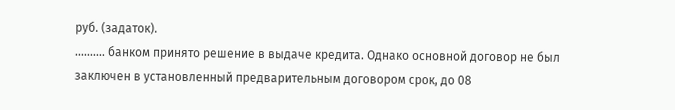руб. (задаток).
.......... банком принято решение в выдаче кредита. Однако основной договор не был заключен в установленный предварительным договором срок, до 08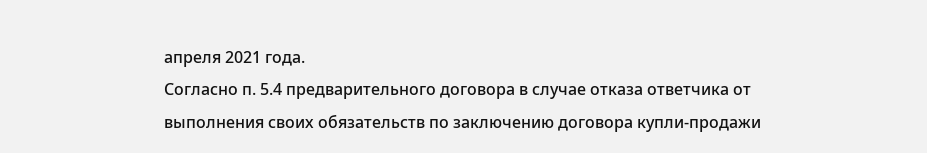апреля 2021 года.
Согласно п. 5.4 предварительного договора в случае отказа ответчика от выполнения своих обязательств по заключению договора купли-продажи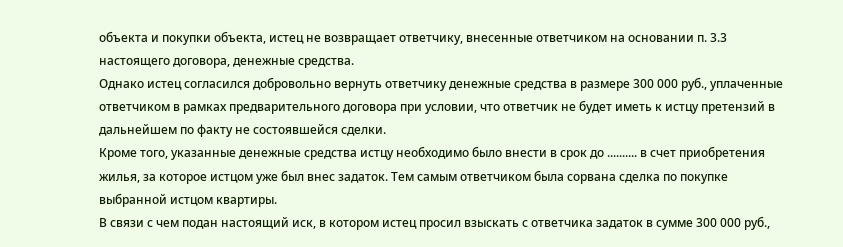объекта и покупки объекта, истец не возвращает ответчику, внесенные ответчиком на основании п. 3.3 настоящего договора, денежные средства.
Однако истец согласился добровольно вернуть ответчику денежные средства в размере 300 000 руб., уплаченные ответчиком в рамках предварительного договора при условии, что ответчик не будет иметь к истцу претензий в дальнейшем по факту не состоявшейся сделки.
Кроме того, указанные денежные средства истцу необходимо было внести в срок до .......... в счет приобретения жилья, за которое истцом уже был внес задаток. Тем самым ответчиком была сорвана сделка по покупке выбранной истцом квартиры.
В связи с чем подан настоящий иск, в котором истец просил взыскать с ответчика задаток в сумме 300 000 руб.,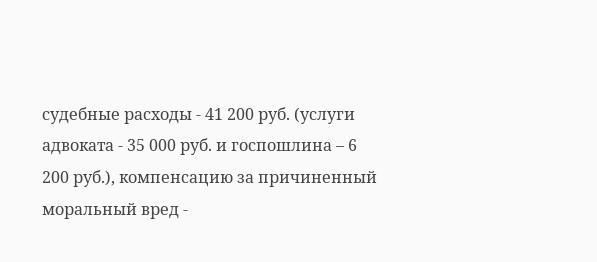судебные расходы - 41 200 руб. (услуги адвоката - 35 000 руб. и госпошлина – 6 200 руб.), компенсацию за причиненный моральный вред -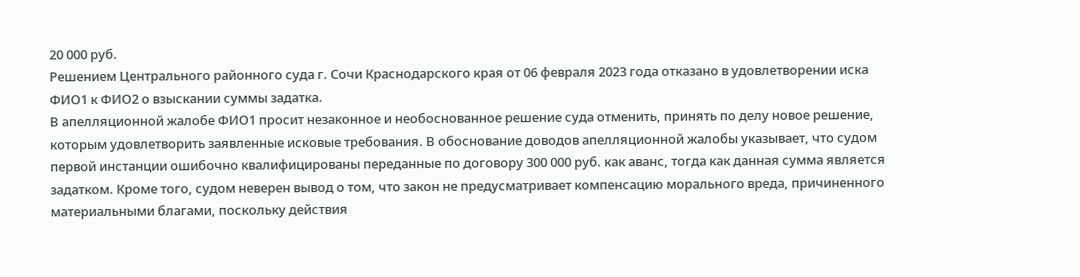20 000 руб.
Решением Центрального районного суда г. Сочи Краснодарского края от 06 февраля 2023 года отказано в удовлетворении иска ФИО1 к ФИО2 о взыскании суммы задатка.
В апелляционной жалобе ФИО1 просит незаконное и необоснованное решение суда отменить, принять по делу новое решение, которым удовлетворить заявленные исковые требования. В обоснование доводов апелляционной жалобы указывает, что судом первой инстанции ошибочно квалифицированы переданные по договору 300 000 руб. как аванс, тогда как данная сумма является задатком. Кроме того, судом неверен вывод о том, что закон не предусматривает компенсацию морального вреда, причиненного материальными благами, поскольку действия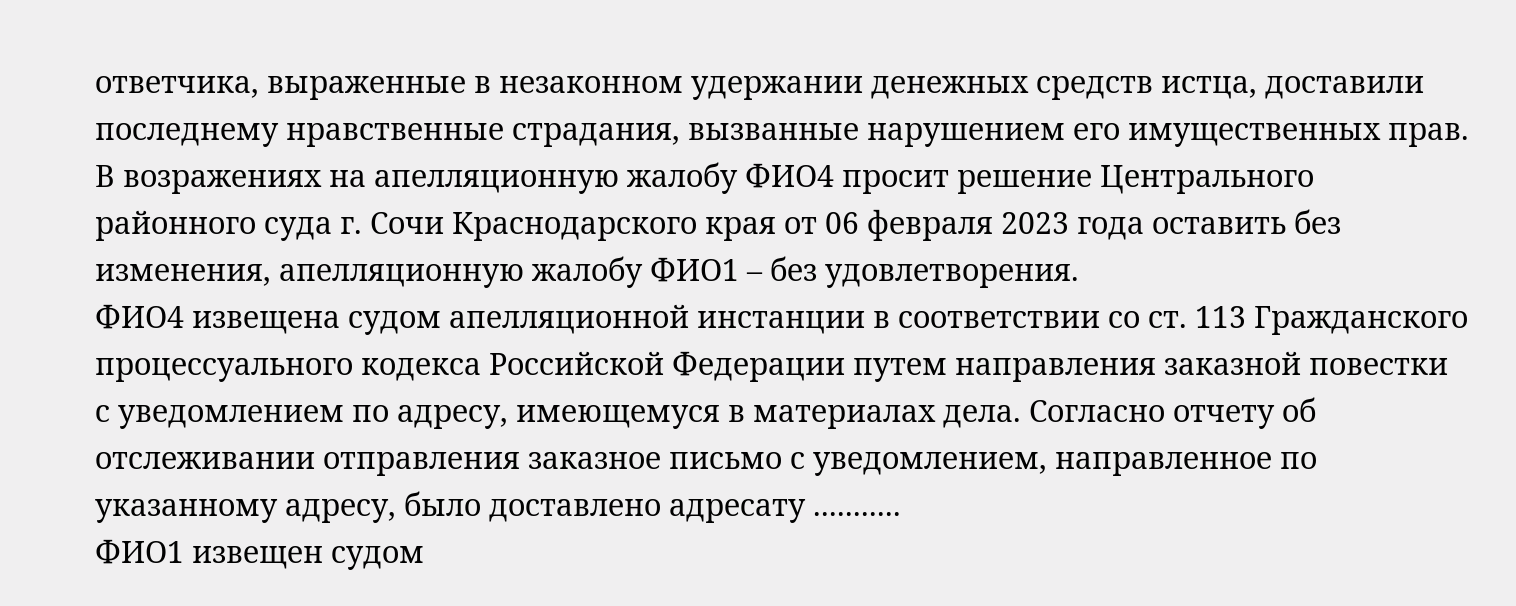ответчика, выраженные в незаконном удержании денежных средств истца, доставили последнему нравственные страдания, вызванные нарушением его имущественных прав.
В возражениях на апелляционную жалобу ФИО4 просит решение Центрального районного суда г. Сочи Краснодарского края от 06 февраля 2023 года оставить без изменения, апелляционную жалобу ФИО1 – без удовлетворения.
ФИО4 извещена судом апелляционной инстанции в соответствии со ст. 113 Гражданского процессуального кодекса Российской Федерации путем направления заказной повестки с уведомлением по адресу, имеющемуся в материалах дела. Согласно отчету об отслеживании отправления заказное письмо с уведомлением, направленное по указанному адресу, было доставлено адресату ...........
ФИО1 извещен судом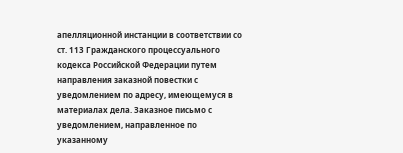апелляционной инстанции в соответствии со ст. 113 Гражданского процессуального кодекса Российской Федерации путем направления заказной повестки с уведомлением по адресу, имеющемуся в материалах дела. Заказное письмо с уведомлением, направленное по указанному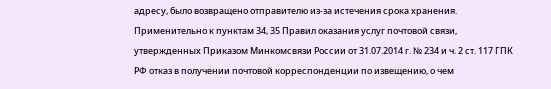адресу, было возвращено отправителю из-за истечения срока хранения.
Применительно к пунктам 34, 35 Правил оказания услуг почтовой связи, утвержденных Приказом Минкомсвязи России от 31.07.2014 г. № 234 и ч. 2 ст. 117 ГПК РФ отказ в получении почтовой корреспонденции по извещению, о чем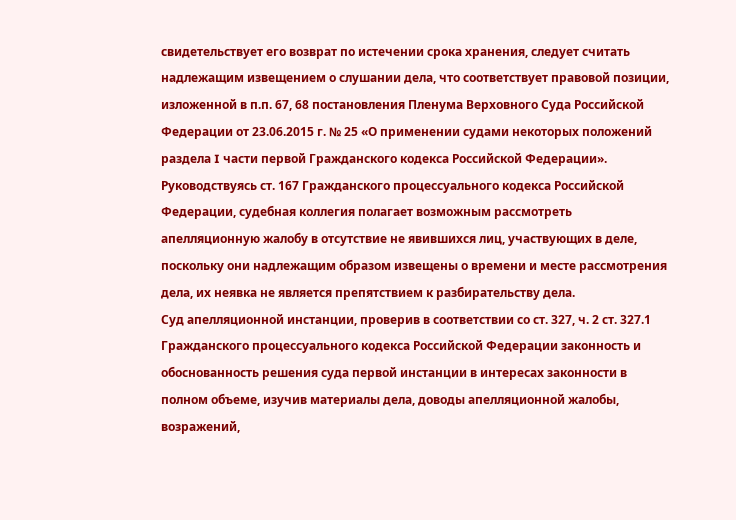свидетельствует его возврат по истечении срока хранения, следует считать надлежащим извещением о слушании дела, что соответствует правовой позиции, изложенной в п.п. 67, 68 постановления Пленума Верховного Суда Российской Федерации от 23.06.2015 г. № 25 «О применении судами некоторых положений раздела I части первой Гражданского кодекса Российской Федерации».
Руководствуясь ст. 167 Гражданского процессуального кодекса Российской Федерации, судебная коллегия полагает возможным рассмотреть апелляционную жалобу в отсутствие не явившихся лиц, участвующих в деле, поскольку они надлежащим образом извещены о времени и месте рассмотрения дела, их неявка не является препятствием к разбирательству дела.
Суд апелляционной инстанции, проверив в соответствии со ст. 327, ч. 2 ст. 327.1 Гражданского процессуального кодекса Российской Федерации законность и обоснованность решения суда первой инстанции в интересах законности в полном объеме, изучив материалы дела, доводы апелляционной жалобы, возражений,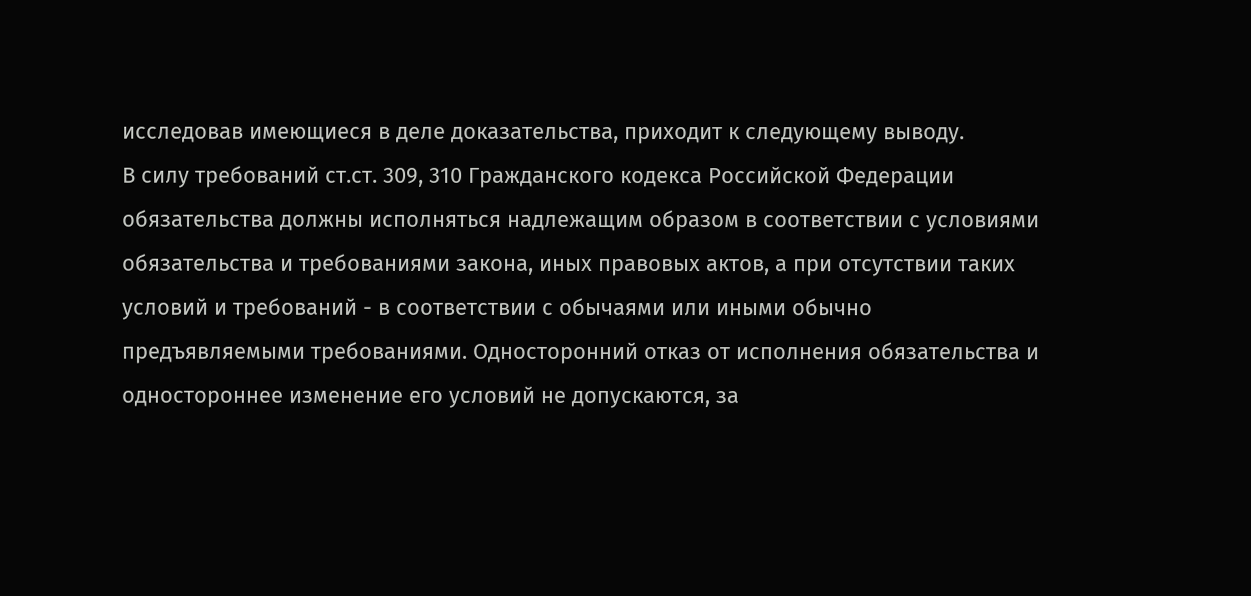исследовав имеющиеся в деле доказательства, приходит к следующему выводу.
В силу требований ст.ст. 309, 310 Гражданского кодекса Российской Федерации обязательства должны исполняться надлежащим образом в соответствии с условиями обязательства и требованиями закона, иных правовых актов, а при отсутствии таких условий и требований - в соответствии с обычаями или иными обычно предъявляемыми требованиями. Односторонний отказ от исполнения обязательства и одностороннее изменение его условий не допускаются, за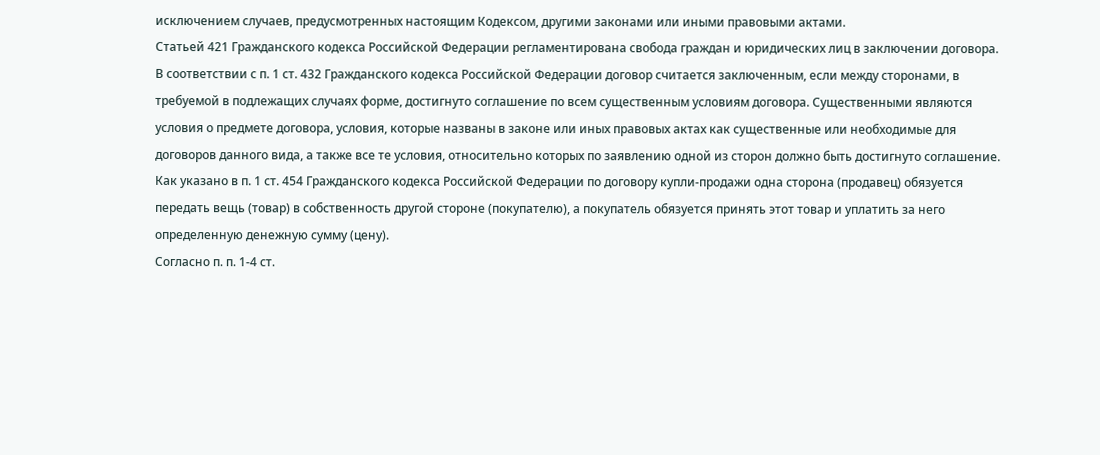исключением случаев, предусмотренных настоящим Кодексом, другими законами или иными правовыми актами.
Статьей 421 Гражданского кодекса Российской Федерации регламентирована свобода граждан и юридических лиц в заключении договора.
В соответствии с п. 1 ст. 432 Гражданского кодекса Российской Федерации договор считается заключенным, если между сторонами, в требуемой в подлежащих случаях форме, достигнуто соглашение по всем существенным условиям договора. Существенными являются условия о предмете договора, условия, которые названы в законе или иных правовых актах как существенные или необходимые для договоров данного вида, а также все те условия, относительно которых по заявлению одной из сторон должно быть достигнуто соглашение.
Как указано в п. 1 ст. 454 Гражданского кодекса Российской Федерации по договору купли-продажи одна сторона (продавец) обязуется передать вещь (товар) в собственность другой стороне (покупателю), а покупатель обязуется принять этот товар и уплатить за него определенную денежную сумму (цену).
Согласно п. п. 1-4 ст.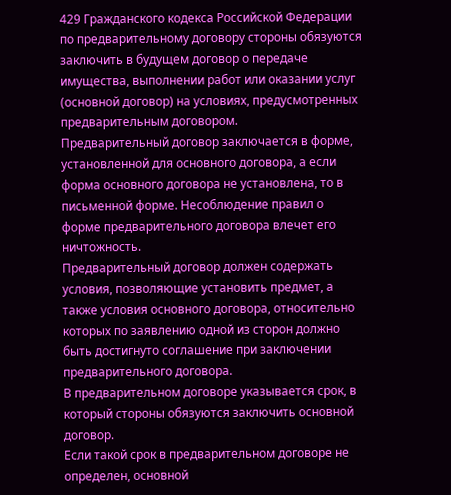429 Гражданского кодекса Российской Федерации по предварительному договору стороны обязуются заключить в будущем договор о передаче имущества, выполнении работ или оказании услуг (основной договор) на условиях, предусмотренных предварительным договором.
Предварительный договор заключается в форме, установленной для основного договора, а если форма основного договора не установлена, то в письменной форме. Несоблюдение правил о форме предварительного договора влечет его ничтожность.
Предварительный договор должен содержать условия, позволяющие установить предмет, а также условия основного договора, относительно которых по заявлению одной из сторон должно быть достигнуто соглашение при заключении предварительного договора.
В предварительном договоре указывается срок, в который стороны обязуются заключить основной договор.
Если такой срок в предварительном договоре не определен, основной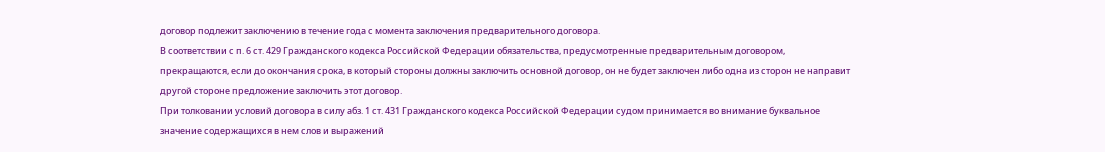договор подлежит заключению в течение года с момента заключения предварительного договора.
В соответствии с п. 6 ст. 429 Гражданского кодекса Российской Федерации обязательства, предусмотренные предварительным договором, прекращаются, если до окончания срока, в который стороны должны заключить основной договор, он не будет заключен либо одна из сторон не направит другой стороне предложение заключить этот договор.
При толковании условий договора в силу абз. 1 ст. 431 Гражданского кодекса Российской Федерации судом принимается во внимание буквальное значение содержащихся в нем слов и выражений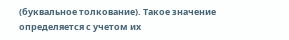(буквальное толкование). Такое значение определяется с учетом их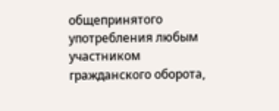общепринятого употребления любым участником гражданского оборота,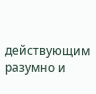действующим разумно и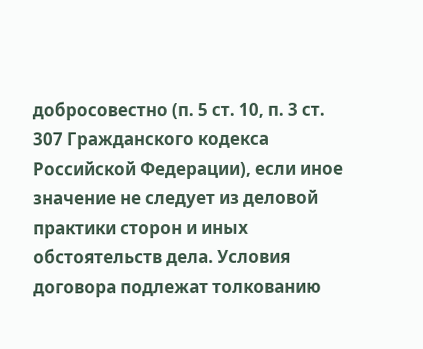добросовестно (п. 5 ст. 10, п. 3 ст. 307 Гражданского кодекса Российской Федерации), если иное значение не следует из деловой практики сторон и иных обстоятельств дела. Условия договора подлежат толкованию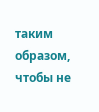таким образом, чтобы не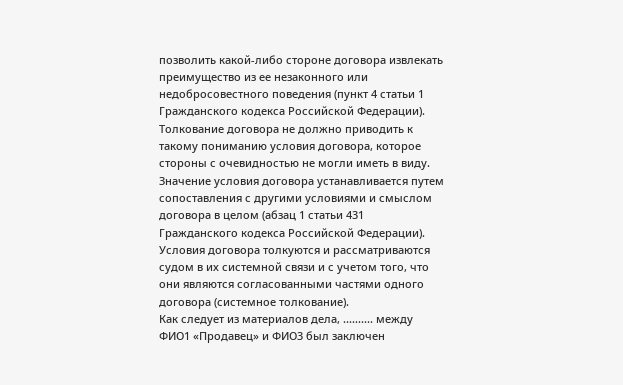позволить какой-либо стороне договора извлекать преимущество из ее незаконного или недобросовестного поведения (пункт 4 статьи 1 Гражданского кодекса Российской Федерации). Толкование договора не должно приводить к такому пониманию условия договора, которое стороны с очевидностью не могли иметь в виду. Значение условия договора устанавливается путем сопоставления с другими условиями и смыслом договора в целом (абзац 1 статьи 431 Гражданского кодекса Российской Федерации). Условия договора толкуются и рассматриваются судом в их системной связи и с учетом того, что они являются согласованными частями одного договора (системное толкование).
Как следует из материалов дела, .......... между ФИО1 «Продавец» и ФИО3 был заключен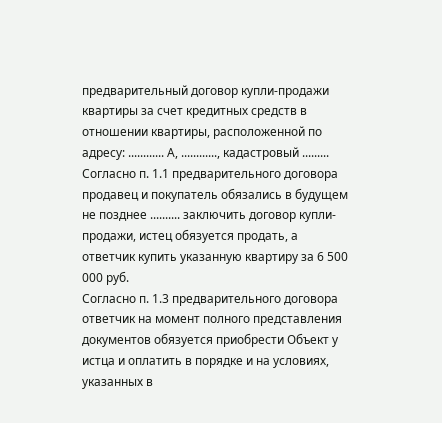предварительный договор купли-продажи квартиры за счет кредитных средств в отношении квартиры, расположенной по адресу: ............ А, ............, кадастровый .........
Согласно п. 1.1 предварительного договора продавец и покупатель обязались в будущем не позднее .......... заключить договор купли-продажи, истец обязуется продать, а ответчик купить указанную квартиру за 6 500 000 руб.
Согласно п. 1.3 предварительного договора ответчик на момент полного представления документов обязуется приобрести Объект у истца и оплатить в порядке и на условиях, указанных в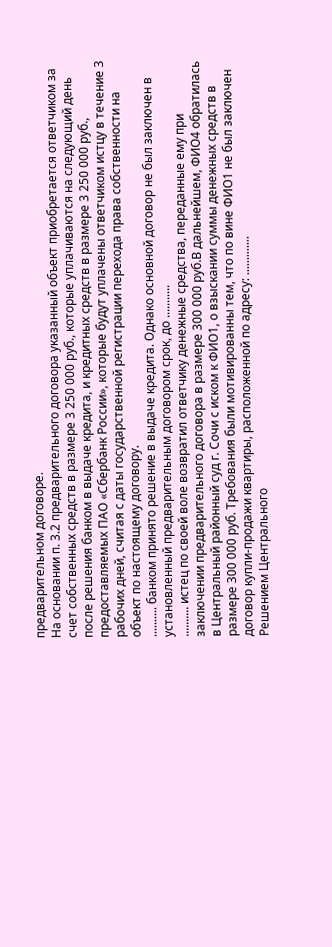предварительном договоре.
На основании п. 3.2 предварительного договора указанный объект приобретается ответчиком за счет собственных средств в размере 3 250 000 руб., которые уплачиваются на следующий день после решения банком в выдаче кредита, и кредитных средств в размере 3 250 000 руб., предоставляемых ПАО «Сбербанк России», которые будут уплачены ответчиком истцу в течение 3 рабочих дней, считая с даты государственной регистрации перехода права собственности на объект по настоящему договору.
.......... банком принято решение в выдаче кредита. Однако основной договор не был заключен в установленный предварительным договором срок, до ...........
.......... истец по своей воле возвратил ответчику денежные средства, переданные ему при заключении предварительного договора в размере 300 000 руб.В дальнейшем, ФИО4 обратилась в Центральный районный суд г. Сочи с иском к ФИО1, о взыскании суммы денежных средств в размере 300 000 руб. Требования были мотивированны тем, что по вине ФИО1 не был заключен договор купли-продажи квартиры, расположенной по адресу: .............
Решением Центрального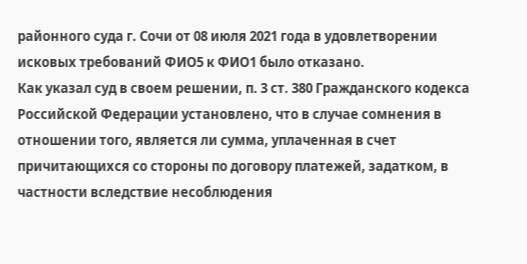районного суда г. Сочи от 08 июля 2021 года в удовлетворении исковых требований ФИО5 к ФИО1 было отказано.
Как указал суд в своем решении, п. 3 ст. 380 Гражданского кодекса Российской Федерации установлено, что в случае сомнения в отношении того, является ли сумма, уплаченная в счет причитающихся со стороны по договору платежей, задатком, в частности вследствие несоблюдения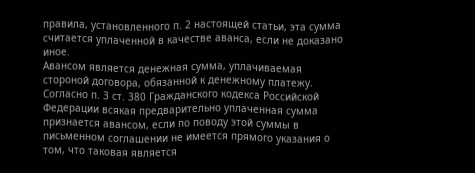правила, установленного п. 2 настоящей статьи, эта сумма считается уплаченной в качестве аванса, если не доказано иное.
Авансом является денежная сумма, уплачиваемая стороной договора, обязанной к денежному платежу. Согласно п. 3 ст. 380 Гражданского кодекса Российской Федерации всякая предварительно уплаченная сумма признается авансом, если по поводу этой суммы в письменном соглашении не имеется прямого указания о том, что таковая является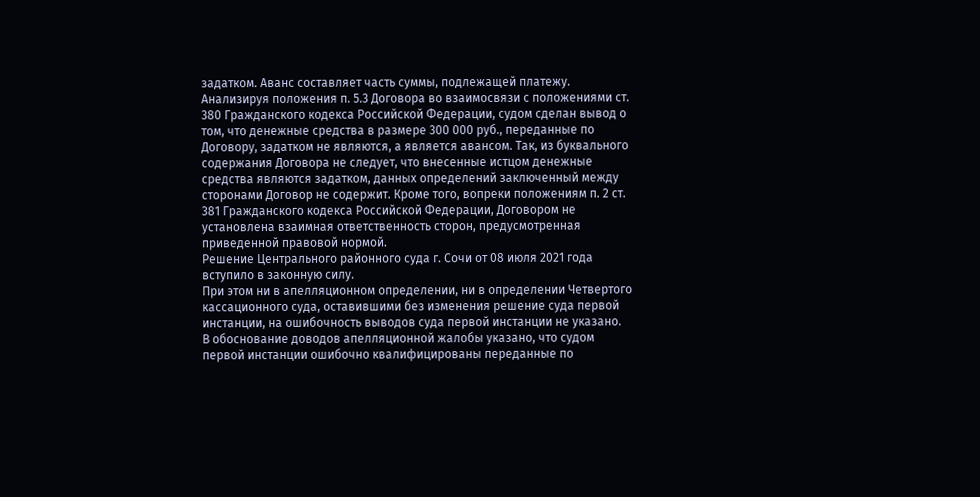задатком. Аванс составляет часть суммы, подлежащей платежу.
Анализируя положения п. 5.3 Договора во взаимосвязи с положениями ст. 380 Гражданского кодекса Российской Федерации, судом сделан вывод о том, что денежные средства в размере 300 000 руб., переданные по Договору, задатком не являются, а является авансом. Так, из буквального содержания Договора не следует, что внесенные истцом денежные средства являются задатком, данных определений заключенный между сторонами Договор не содержит. Кроме того, вопреки положениям п. 2 ст. 381 Гражданского кодекса Российской Федерации, Договором не установлена взаимная ответственность сторон, предусмотренная приведенной правовой нормой.
Решение Центрального районного суда г. Сочи от 08 июля 2021 года вступило в законную силу.
При этом ни в апелляционном определении, ни в определении Четвертого кассационного суда, оставившими без изменения решение суда первой инстанции, на ошибочность выводов суда первой инстанции не указано.
В обоснование доводов апелляционной жалобы указано, что судом первой инстанции ошибочно квалифицированы переданные по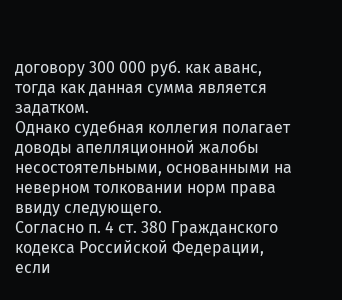договору 300 000 руб. как аванс, тогда как данная сумма является задатком.
Однако судебная коллегия полагает доводы апелляционной жалобы несостоятельными, основанными на неверном толковании норм права ввиду следующего.
Согласно п. 4 ст. 380 Гражданского кодекса Российской Федерации, если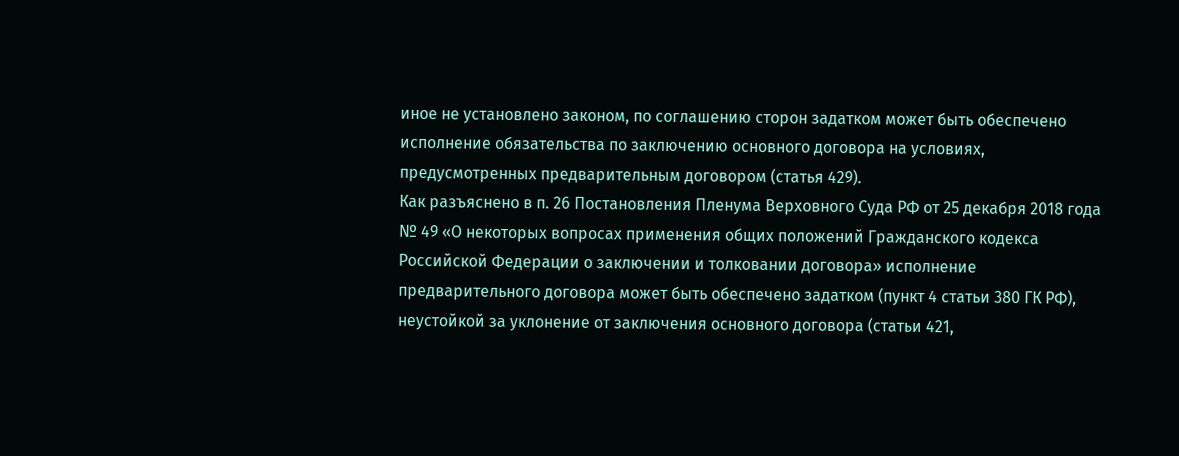иное не установлено законом, по соглашению сторон задатком может быть обеспечено исполнение обязательства по заключению основного договора на условиях, предусмотренных предварительным договором (статья 429).
Как разъяснено в п. 26 Постановления Пленума Верховного Суда РФ от 25 декабря 2018 года № 49 «О некоторых вопросах применения общих положений Гражданского кодекса Российской Федерации о заключении и толковании договора» исполнение предварительного договора может быть обеспечено задатком (пункт 4 статьи 380 ГК РФ), неустойкой за уклонение от заключения основного договора (статьи 421,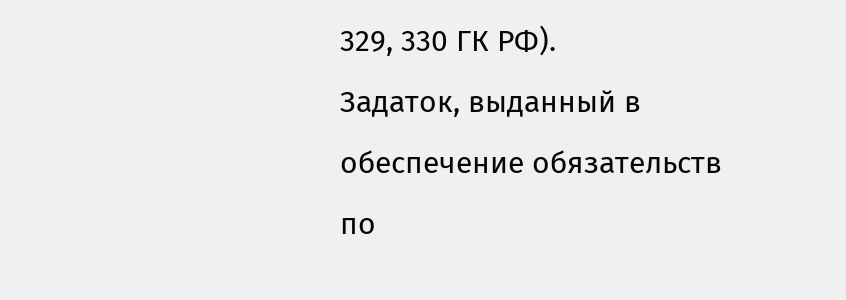329, 330 ГК РФ).
Задаток, выданный в обеспечение обязательств по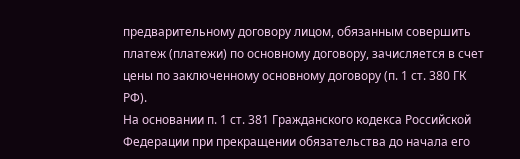предварительному договору лицом, обязанным совершить платеж (платежи) по основному договору, зачисляется в счет цены по заключенному основному договору (п. 1 ст. 380 ГК РФ).
На основании п. 1 ст. 381 Гражданского кодекса Российской Федерации при прекращении обязательства до начала его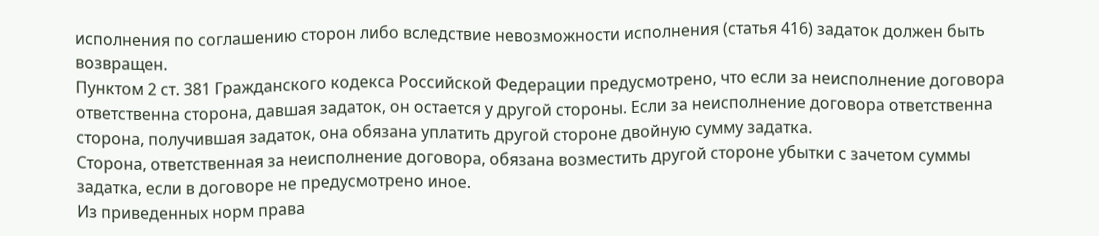исполнения по соглашению сторон либо вследствие невозможности исполнения (статья 416) задаток должен быть возвращен.
Пунктом 2 ст. 381 Гражданского кодекса Российской Федерации предусмотрено, что если за неисполнение договора ответственна сторона, давшая задаток, он остается у другой стороны. Если за неисполнение договора ответственна сторона, получившая задаток, она обязана уплатить другой стороне двойную сумму задатка.
Сторона, ответственная за неисполнение договора, обязана возместить другой стороне убытки с зачетом суммы задатка, если в договоре не предусмотрено иное.
Из приведенных норм права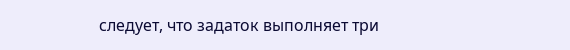следует, что задаток выполняет три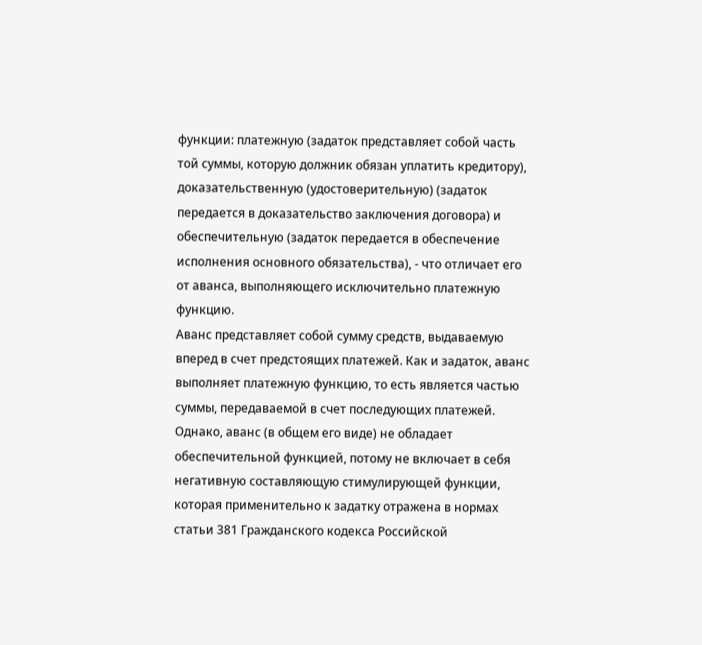функции: платежную (задаток представляет собой часть той суммы, которую должник обязан уплатить кредитору), доказательственную (удостоверительную) (задаток передается в доказательство заключения договора) и обеспечительную (задаток передается в обеспечение исполнения основного обязательства), - что отличает его от аванса, выполняющего исключительно платежную функцию.
Аванс представляет собой сумму средств, выдаваемую вперед в счет предстоящих платежей. Как и задаток, аванс выполняет платежную функцию, то есть является частью суммы, передаваемой в счет последующих платежей. Однако, аванс (в общем его виде) не обладает обеспечительной функцией, потому не включает в себя негативную составляющую стимулирующей функции, которая применительно к задатку отражена в нормах статьи 381 Гражданского кодекса Российской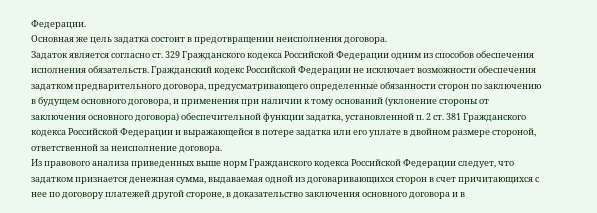Федерации.
Основная же цель задатка состоит в предотвращении неисполнения договора.
Задаток является согласно ст. 329 Гражданского кодекса Российской Федерации одним из способов обеспечения исполнения обязательств. Гражданский кодекс Российской Федерации не исключает возможности обеспечения задатком предварительного договора, предусматривающего определенные обязанности сторон по заключению в будущем основного договора, и применения при наличии к тому оснований (уклонение стороны от заключения основного договора) обеспечительной функции задатка, установленной п. 2 ст. 381 Гражданского кодекса Российской Федерации и выражающейся в потере задатка или его уплате в двойном размере стороной, ответственной за неисполнение договора.
Из правового анализа приведенных выше норм Гражданского кодекса Российской Федерации следует, что задатком признается денежная сумма, выдаваемая одной из договаривающихся сторон в счет причитающихся с нее по договору платежей другой стороне, в доказательство заключения основного договора и в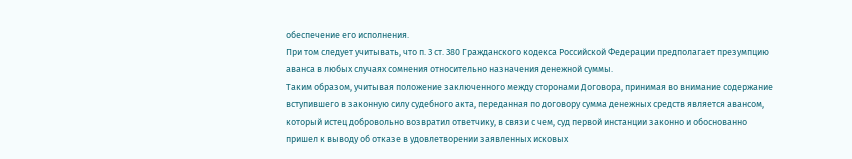обеспечение его исполнения.
При том следует учитывать, что п. 3 ст. 380 Гражданского кодекса Российской Федерации предполагает презумпцию аванса в любых случаях сомнения относительно назначения денежной суммы.
Таким образом, учитывая положение заключенного между сторонами Договора, принимая во внимание содержание вступившего в законную силу судебного акта, переданная по договору сумма денежных средств является авансом, который истец добровольно возвратил ответчику, в связи с чем, суд первой инстанции законно и обоснованно пришел к выводу об отказе в удовлетворении заявленных исковых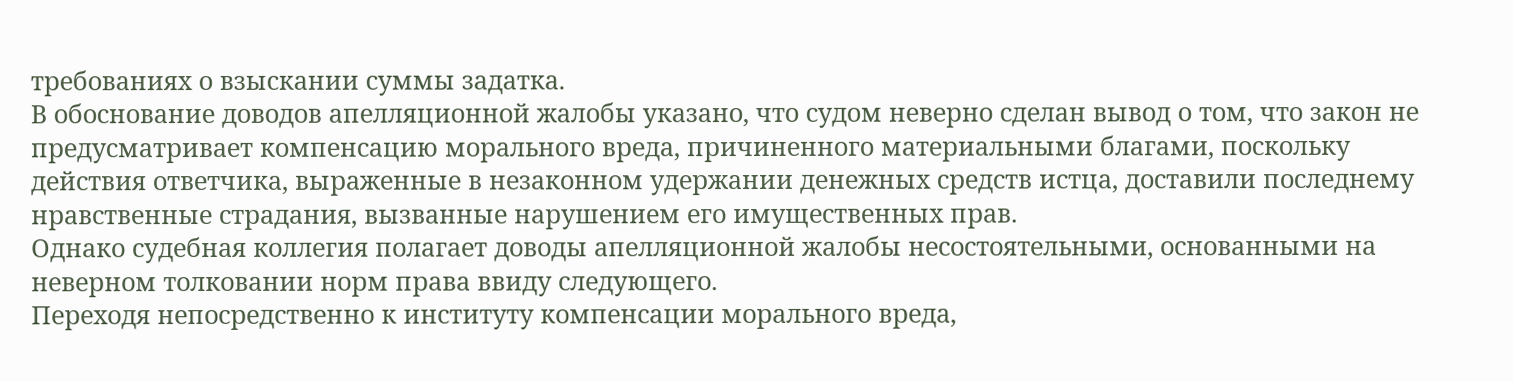требованиях о взыскании суммы задатка.
В обоснование доводов апелляционной жалобы указано, что судом неверно сделан вывод о том, что закон не предусматривает компенсацию морального вреда, причиненного материальными благами, поскольку действия ответчика, выраженные в незаконном удержании денежных средств истца, доставили последнему нравственные страдания, вызванные нарушением его имущественных прав.
Однако судебная коллегия полагает доводы апелляционной жалобы несостоятельными, основанными на неверном толковании норм права ввиду следующего.
Переходя непосредственно к институту компенсации морального вреда,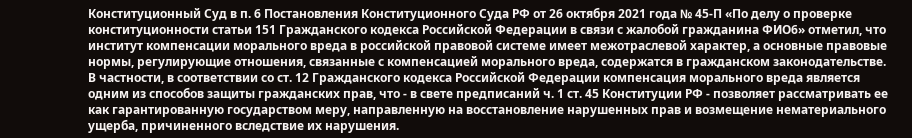Конституционный Суд в п. 6 Постановления Конституционного Суда РФ от 26 октября 2021 года № 45-П «По делу о проверке конституционности статьи 151 Гражданского кодекса Российской Федерации в связи с жалобой гражданина ФИО6» отметил, что институт компенсации морального вреда в российской правовой системе имеет межотраслевой характер, а основные правовые нормы, регулирующие отношения, связанные с компенсацией морального вреда, содержатся в гражданском законодательстве. В частности, в соответствии со ст. 12 Гражданского кодекса Российской Федерации компенсация морального вреда является одним из способов защиты гражданских прав, что - в свете предписаний ч. 1 ст. 45 Конституции РФ - позволяет рассматривать ее как гарантированную государством меру, направленную на восстановление нарушенных прав и возмещение нематериального ущерба, причиненного вследствие их нарушения.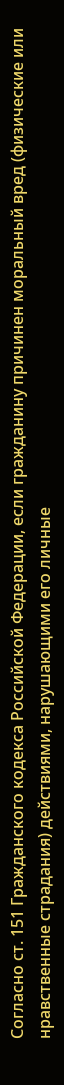Согласно ст. 151 Гражданского кодекса Российской Федерации, если гражданину причинен моральный вред (физические или нравственные страдания) действиями, нарушающими его личные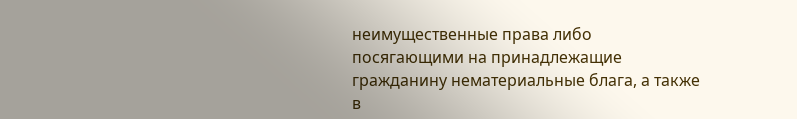неимущественные права либо посягающими на принадлежащие гражданину нематериальные блага, а также в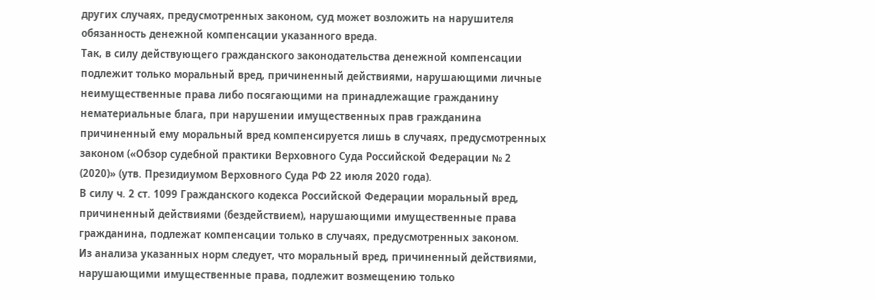других случаях, предусмотренных законом, суд может возложить на нарушителя обязанность денежной компенсации указанного вреда.
Так, в силу действующего гражданского законодательства денежной компенсации подлежит только моральный вред, причиненный действиями, нарушающими личные неимущественные права либо посягающими на принадлежащие гражданину нематериальные блага, при нарушении имущественных прав гражданина причиненный ему моральный вред компенсируется лишь в случаях, предусмотренных законом («Обзор судебной практики Верховного Суда Российской Федерации № 2 (2020)» (утв. Президиумом Верховного Суда РФ 22 июля 2020 года).
В силу ч. 2 ст. 1099 Гражданского кодекса Российской Федерации моральный вред, причиненный действиями (бездействием), нарушающими имущественные права гражданина, подлежат компенсации только в случаях, предусмотренных законом.
Из анализа указанных норм следует, что моральный вред, причиненный действиями, нарушающими имущественные права, подлежит возмещению только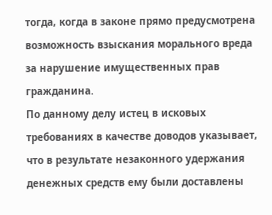тогда, когда в законе прямо предусмотрена возможность взыскания морального вреда за нарушение имущественных прав гражданина.
По данному делу истец в исковых требованиях в качестве доводов указывает, что в результате незаконного удержания денежных средств ему были доставлены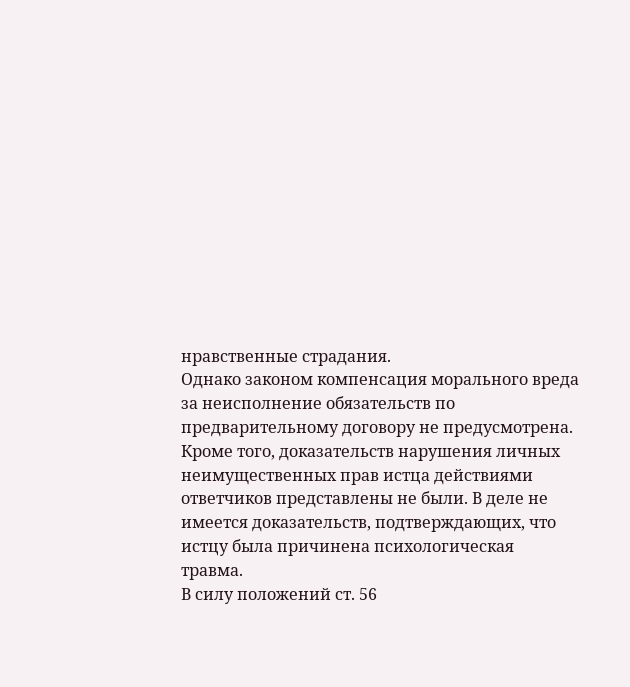нравственные страдания.
Однако законом компенсация морального вреда за неисполнение обязательств по предварительному договору не предусмотрена.
Кроме того, доказательств нарушения личных неимущественных прав истца действиями ответчиков представлены не были. В деле не имеется доказательств, подтверждающих, что истцу была причинена психологическая травма.
В силу положений ст. 56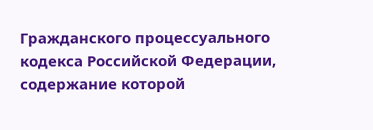Гражданского процессуального кодекса Российской Федерации, содержание которой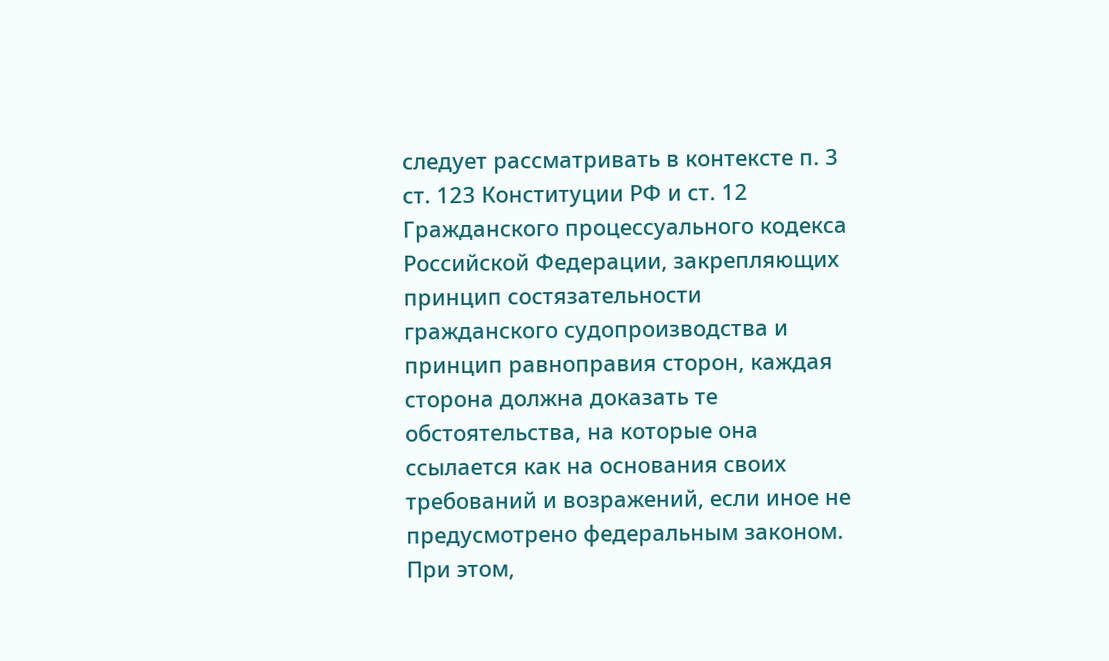следует рассматривать в контексте п. 3 ст. 123 Конституции РФ и ст. 12 Гражданского процессуального кодекса Российской Федерации, закрепляющих принцип состязательности гражданского судопроизводства и принцип равноправия сторон, каждая сторона должна доказать те обстоятельства, на которые она ссылается как на основания своих требований и возражений, если иное не предусмотрено федеральным законом. При этом,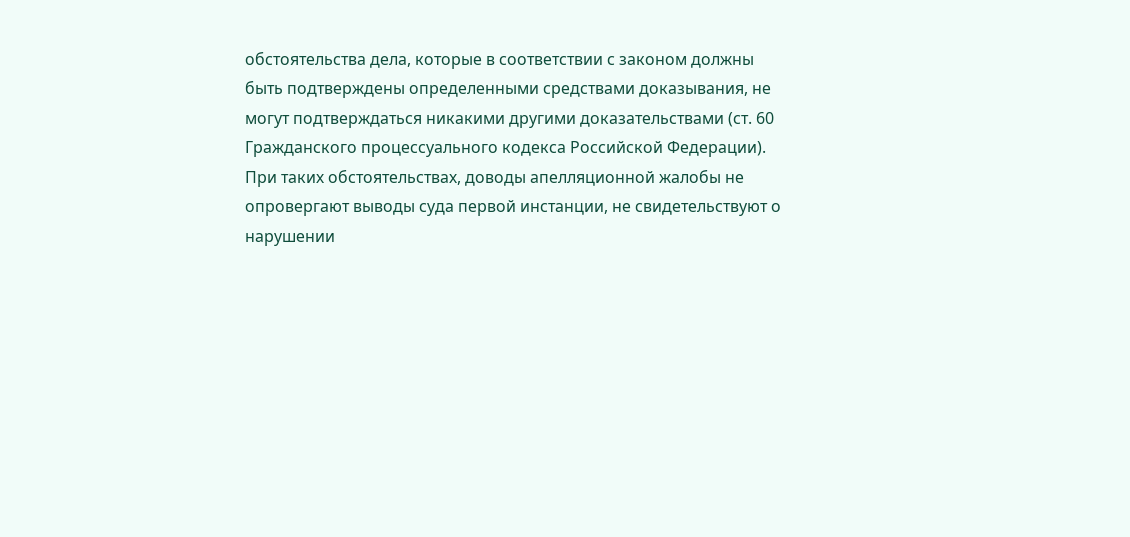обстоятельства дела, которые в соответствии с законом должны быть подтверждены определенными средствами доказывания, не могут подтверждаться никакими другими доказательствами (ст. 60 Гражданского процессуального кодекса Российской Федерации).
При таких обстоятельствах, доводы апелляционной жалобы не опровергают выводы суда первой инстанции, не свидетельствуют о нарушении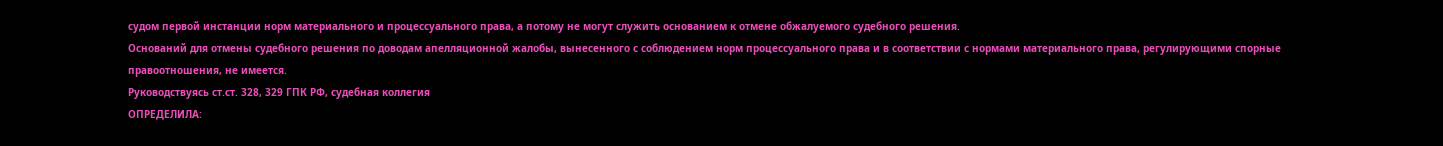судом первой инстанции норм материального и процессуального права, а потому не могут служить основанием к отмене обжалуемого судебного решения.
Оснований для отмены судебного решения по доводам апелляционной жалобы, вынесенного с соблюдением норм процессуального права и в соответствии с нормами материального права, регулирующими спорные правоотношения, не имеется.
Руководствуясь ст.ст. 328, 329 ГПК РФ, судебная коллегия
ОПРЕДЕЛИЛА: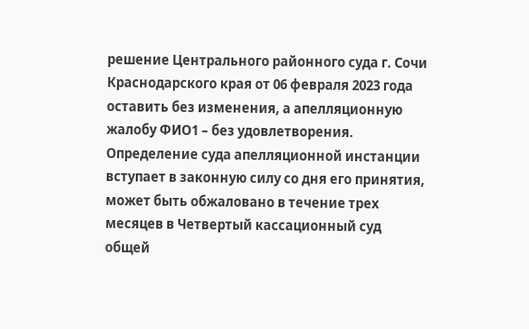решение Центрального районного суда г. Сочи Краснодарского края от 06 февраля 2023 года оставить без изменения, а апелляционную жалобу ФИО1 – без удовлетворения.
Определение суда апелляционной инстанции вступает в законную силу со дня его принятия, может быть обжаловано в течение трех месяцев в Четвертый кассационный суд общей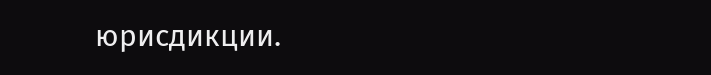юрисдикции.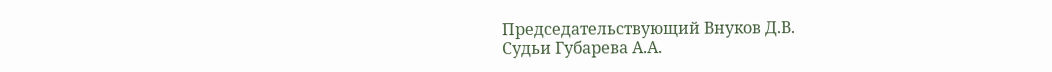Председательствующий Внуков Д.В.
Судьи Губарева А.А.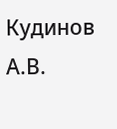Кудинов А.В.